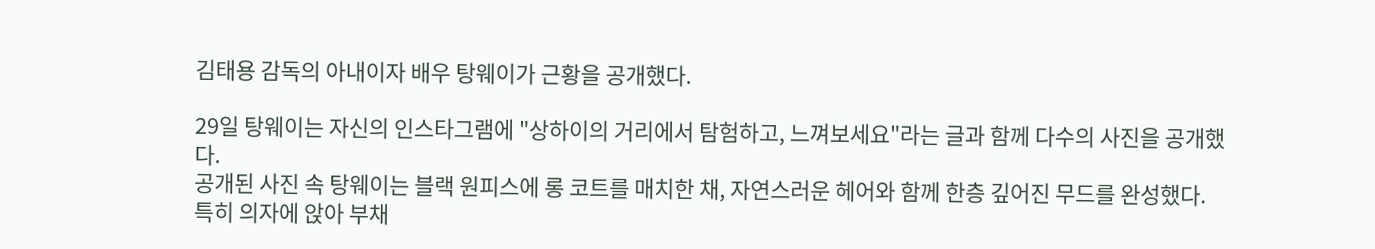김태용 감독의 아내이자 배우 탕웨이가 근황을 공개했다.

29일 탕웨이는 자신의 인스타그램에 "상하이의 거리에서 탐험하고, 느껴보세요"라는 글과 함께 다수의 사진을 공개했다.
공개된 사진 속 탕웨이는 블랙 원피스에 롱 코트를 매치한 채, 자연스러운 헤어와 함께 한층 깊어진 무드를 완성했다. 특히 의자에 앉아 부채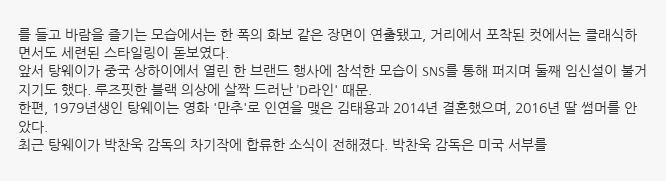를 들고 바람을 즐기는 모습에서는 한 폭의 화보 같은 장면이 연출됐고, 거리에서 포착된 컷에서는 클래식하면서도 세련된 스타일링이 돋보였다.
앞서 탕웨이가 중국 상하이에서 열린 한 브랜드 행사에 참석한 모습이 SNS를 통해 퍼지며 둘째 임신설이 불거지기도 했다. 루즈핏한 블랙 의상에 살짝 드러난 'D라인' 때문.
한편, 1979년생인 탕웨이는 영화 '만추'로 인연을 맺은 김태용과 2014년 결혼했으며, 2016년 딸 썸머를 안았다.
최근 탕웨이가 박찬욱 감독의 차기작에 합류한 소식이 전해졌다. 박찬욱 감독은 미국 서부를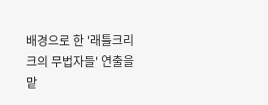배경으로 한 '래틀크리크의 무법자들' 연출을 맡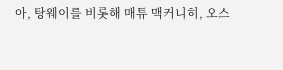아, 탕웨이를 비롯해 매튜 맥커니히, 오스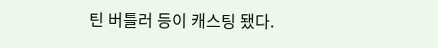틴 버틀러 등이 캐스팅 됐다.